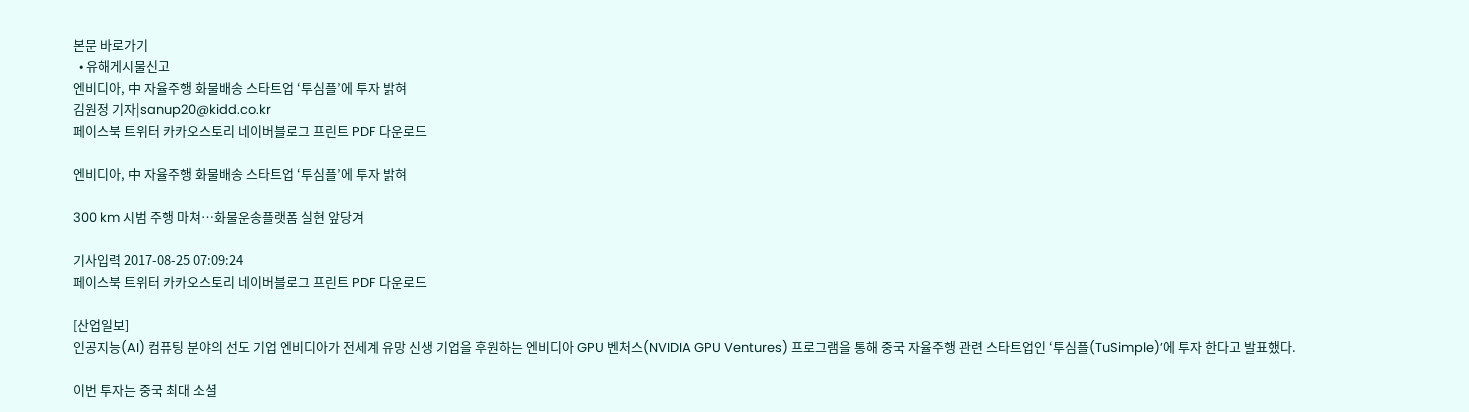본문 바로가기
  • 유해게시물신고
엔비디아, 中 자율주행 화물배송 스타트업 ‘투심플’에 투자 밝혀
김원정 기자|sanup20@kidd.co.kr
페이스북 트위터 카카오스토리 네이버블로그 프린트 PDF 다운로드

엔비디아, 中 자율주행 화물배송 스타트업 ‘투심플’에 투자 밝혀

300 km 시범 주행 마쳐…화물운송플랫폼 실현 앞당겨

기사입력 2017-08-25 07:09:24
페이스북 트위터 카카오스토리 네이버블로그 프린트 PDF 다운로드

[산업일보]
인공지능(AI) 컴퓨팅 분야의 선도 기업 엔비디아가 전세계 유망 신생 기업을 후원하는 엔비디아 GPU 벤처스(NVIDIA GPU Ventures) 프로그램을 통해 중국 자율주행 관련 스타트업인 ‘투심플(TuSimple)’에 투자 한다고 발표했다.

이번 투자는 중국 최대 소셜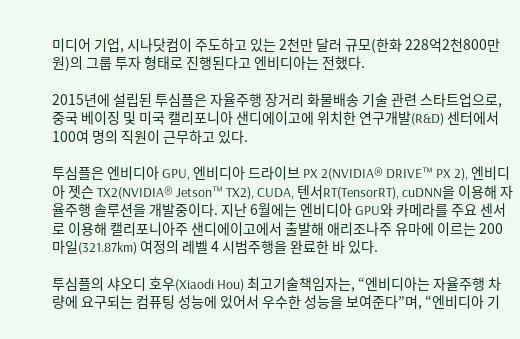미디어 기업, 시나닷컴이 주도하고 있는 2천만 달러 규모(한화 228억2천800만 원)의 그룹 투자 형태로 진행된다고 엔비디아는 전했다.

2015년에 설립된 투심플은 자율주행 장거리 화물배송 기술 관련 스타트업으로, 중국 베이징 및 미국 캘리포니아 샌디에이고에 위치한 연구개발(R&D) 센터에서 100여 명의 직원이 근무하고 있다.

투심플은 엔비디아 GPU, 엔비디아 드라이브 PX 2(NVIDIA® DRIVE™ PX 2), 엔비디아 젯슨 TX2(NVIDIA® Jetson™ TX2), CUDA, 텐서RT(TensorRT), cuDNN을 이용해 자율주행 솔루션을 개발중이다. 지난 6월에는 엔비디아 GPU와 카메라를 주요 센서로 이용해 캘리포니아주 샌디에이고에서 출발해 애리조나주 유마에 이르는 200마일(321.87km) 여정의 레벨 4 시범주행을 완료한 바 있다.

투심플의 샤오디 호우(Xiaodi Hou) 최고기술책임자는, “엔비디아는 자율주행 차량에 요구되는 컴퓨팅 성능에 있어서 우수한 성능을 보여준다”며, “엔비디아 기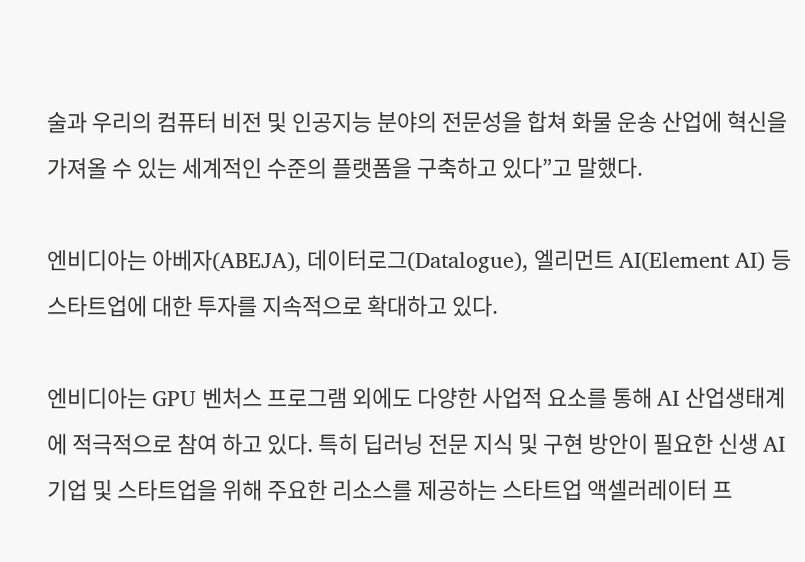술과 우리의 컴퓨터 비전 및 인공지능 분야의 전문성을 합쳐 화물 운송 산업에 혁신을 가져올 수 있는 세계적인 수준의 플랫폼을 구축하고 있다”고 말했다.

엔비디아는 아베자(ABEJA), 데이터로그(Datalogue), 엘리먼트 AI(Element AI) 등 스타트업에 대한 투자를 지속적으로 확대하고 있다.

엔비디아는 GPU 벤처스 프로그램 외에도 다양한 사업적 요소를 통해 AI 산업생태계에 적극적으로 참여 하고 있다. 특히 딥러닝 전문 지식 및 구현 방안이 필요한 신생 AI 기업 및 스타트업을 위해 주요한 리소스를 제공하는 스타트업 액셀러레이터 프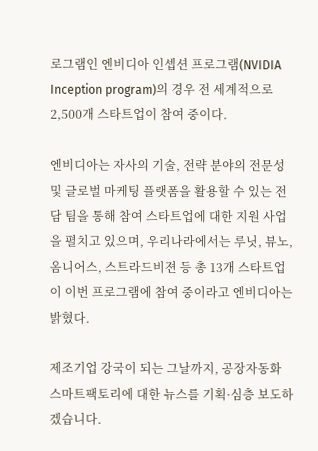로그램인 엔비디아 인셉션 프로그램(NVIDIA Inception program)의 경우 전 세계적으로 2,500개 스타트업이 참여 중이다.

엔비디아는 자사의 기술, 전략 분야의 전문성 및 글로벌 마케팅 플랫폼을 활용할 수 있는 전담 팀을 통해 참여 스타트업에 대한 지원 사업을 펼치고 있으며, 우리나라에서는 루닛, 뷰노, 옴니어스, 스트라드비젼 등 총 13개 스타트업이 이번 프로그램에 참여 중이라고 엔비디아는 밝혔다.

제조기업 강국이 되는 그날까지, 공장자동화 스마트팩토리에 대한 뉴스를 기획·심층 보도하겠습니다.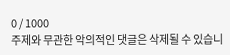0 / 1000
주제와 무관한 악의적인 댓글은 삭제될 수 있습니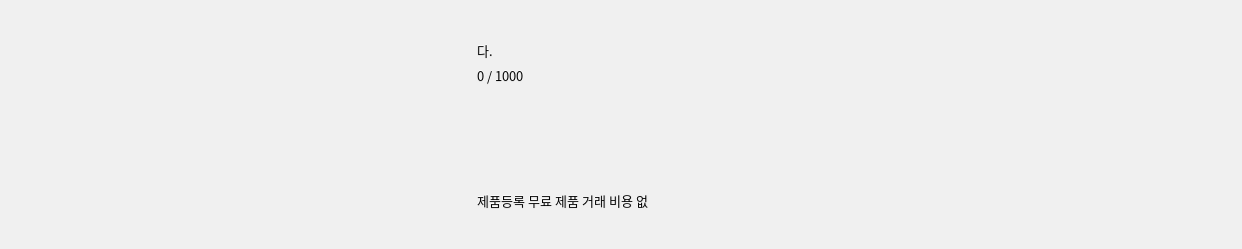다.
0 / 1000




제품등록 무료 제품 거래 비용 없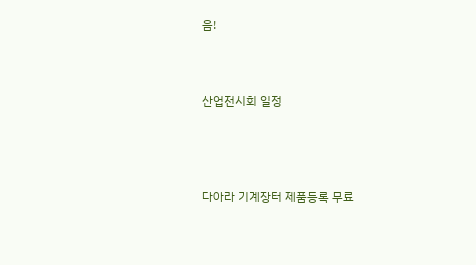음!



산업전시회 일정




다아라 기계장터 제품등록 무료